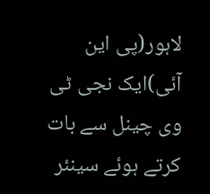لاہور(پی این آئی)ایک نجی ٹی وی چینل سے بات کرتے ہوئے سینئر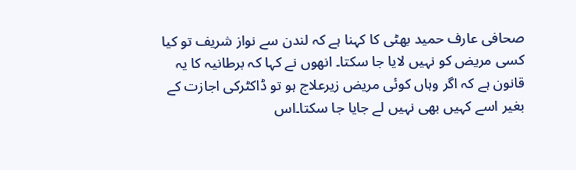صحافی عارف حمید بھٹی کا کہنا ہے کہ لندن سے نواز شریف تو کیا کسی مریض کو نہیں لایا جا سکتا۔ انھوں نے کہا کہ برطانیہ کا یہ قانون ہے کہ اگر وہاں کوئی مریض زیرعلاج ہو تو ڈاکٹرکی اجازت کے بغیر اسے کہیں بھی نہیں لے جایا جا سکتا۔اس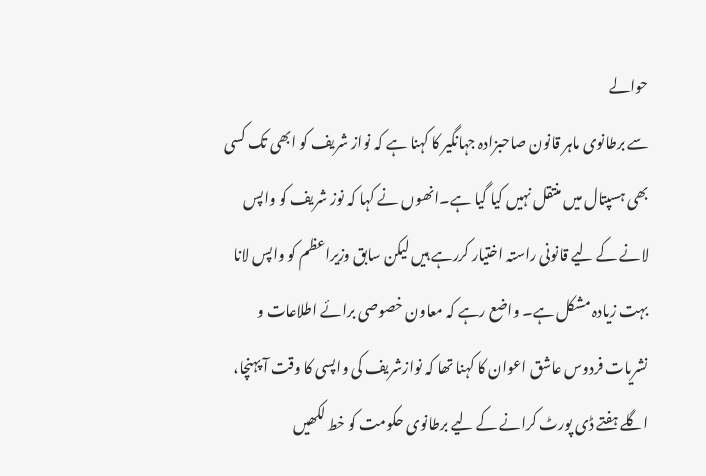حوالے
سے برطانوی ماہر قانون صاحبزادہ جہانگیر کا کہنا ہے کہ نواز شریف کو ابھی تک کسی بھی ہسپتال میں منتقل نہیں کیا گیا ہے۔انھوں نے کہا کہ نوز شریف کو واپس لانے کے لیے قانونی راستہ اختیار کررہے ہیں لیکن سابق وزیراعظم کو واپس لانا بہت زیادہ مشکل ہے۔ واضع رہے کہ معاون خصوصی برائے اطلاعات و نشریات فردوس عاشق اعوان کا کہنا تھا کہ نوازشریف کی واپسی کا وقت آ پہنچا، اگلے ہفتے ڈی پورٹ کرانے کے لیے برطانوی حکومت کو خط لکھیں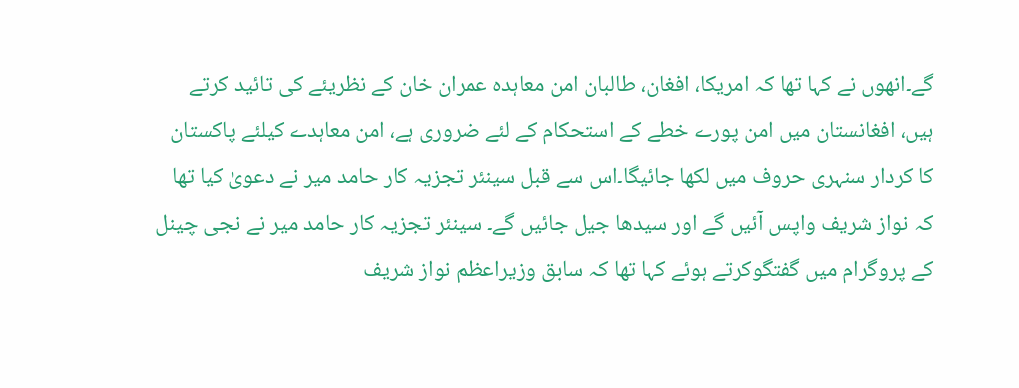گے۔انھوں نے کہا تھا کہ امریکا، افغان، طالبان امن معاہدہ عمران خان کے نظریئے کی تائید کرتے ہیں، افغانستان میں امن پورے خطے کے استحکام کے لئے ضروری ہے، امن معاہدے کیلئے پاکستان کا کردار سنہری حروف میں لکھا جائیگا۔اس سے قبل سینئر تجزیہ کار حامد میر نے دعویٰ کیا تھا کہ نواز شریف واپس آئیں گے اور سیدھا جیل جائیں گے۔ سینئر تجزیہ کار حامد میر نے نجی چینل کے پروگرام میں گفتگوکرتے ہوئے کہا تھا کہ سابق وزیراعظم نواز شریف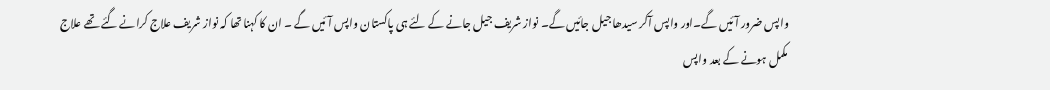واپس ضرور آئیں گے۔اور واپس آکر سیدھا جیل جائیں گے۔ نواز شریف جیل جانے کے لئے ہی پاکستان واپس آئیں گے ۔ ان کا کہنا تھا کہ نواز شریف علاج کرانے گئے تھے علاج مکمل ہونے کے بعد واپس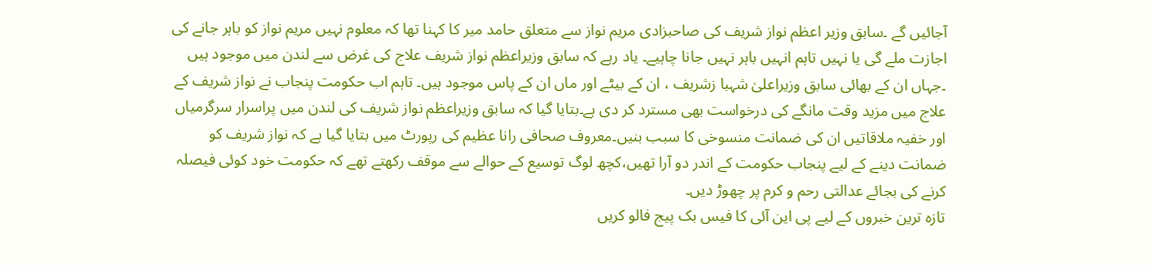آجائیں گے ۔سابق وزیر اعظم نواز شریف کی صاحبزادی مریم نواز سے متعلق حامد میر کا کہنا تھا کہ معلوم نہیں مریم نواز کو باہر جانے کی اجازت ملے گی یا نہیں تاہم انہیں باہر نہیں جانا چاہیے۔ یاد رہے کہ سابق وزیراعظم نواز شریف علاج کی غرض سے لندن میں موجود ہیں ۔جہاں ان کے بھائی سابق وزیراعلیٰ شہبا زشریف ، ان کے بیٹے اور ماں ان کے پاس موجود ہیں۔ تاہم اب حکومت پنجاب نے نواز شریف کے علاج میں مزید وقت مانگے کی درخواست بھی مسترد کر دی ہے۔بتایا گیا کہ سابق وزیراعظم نواز شریف کی لندن میں پراسرار سرگرمیاں اور خفیہ ملاقاتیں ان کی ضمانت منسوخی کا سبب بنیں۔معروف صحافی رانا عظیم کی رپورٹ میں بتایا گیا ہے کہ نواز شریف کو ضمانت دینے کے لیے پنجاب حکومت کے اندر دو آرا تھیں،کچھ لوگ توسیع کے حوالے سے موقف رکھتے تھے کہ حکومت خود کوئی فیصلہ کرنے کی بجائے عدالتی رحم و کرم پر چھوڑ دیں۔
تازہ ترین خبروں کے لیے پی این آئی کا فیس بک پیج فالو کریں